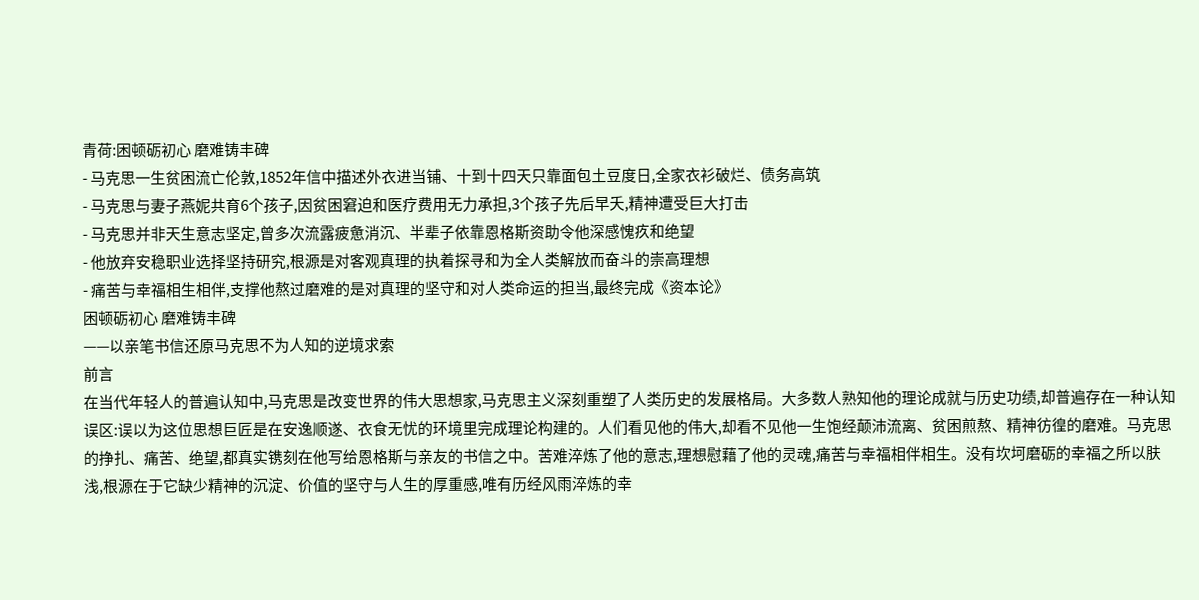青荷:困顿砺初心 磨难铸丰碑
- 马克思一生贫困流亡伦敦,1852年信中描述外衣进当铺、十到十四天只靠面包土豆度日,全家衣衫破烂、债务高筑
- 马克思与妻子燕妮共育6个孩子,因贫困窘迫和医疗费用无力承担,3个孩子先后早夭,精神遭受巨大打击
- 马克思并非天生意志坚定,曾多次流露疲惫消沉、半辈子依靠恩格斯资助令他深感愧疚和绝望
- 他放弃安稳职业选择坚持研究,根源是对客观真理的执着探寻和为全人类解放而奋斗的崇高理想
- 痛苦与幸福相生相伴,支撑他熬过磨难的是对真理的坚守和对人类命运的担当,最终完成《资本论》
困顿砺初心 磨难铸丰碑
——以亲笔书信还原马克思不为人知的逆境求索
前言
在当代年轻人的普遍认知中,马克思是改变世界的伟大思想家,马克思主义深刻重塑了人类历史的发展格局。大多数人熟知他的理论成就与历史功绩,却普遍存在一种认知误区:误以为这位思想巨匠是在安逸顺遂、衣食无忧的环境里完成理论构建的。人们看见他的伟大,却看不见他一生饱经颠沛流离、贫困煎熬、精神彷徨的磨难。马克思的挣扎、痛苦、绝望,都真实镌刻在他写给恩格斯与亲友的书信之中。苦难淬炼了他的意志,理想慰藉了他的灵魂,痛苦与幸福相伴相生。没有坎坷磨砺的幸福之所以肤浅,根源在于它缺少精神的沉淀、价值的坚守与人生的厚重感,唯有历经风雨淬炼的幸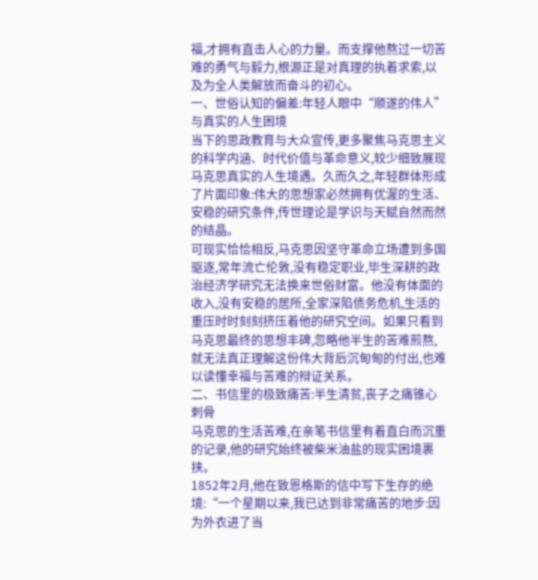福,才拥有直击人心的力量。而支撑他熬过一切苦难的勇气与毅力,根源正是对真理的执着求索,以及为全人类解放而奋斗的初心。
一、世俗认知的偏差:年轻人眼中“顺遂的伟人”与真实的人生困境
当下的思政教育与大众宣传,更多聚焦马克思主义的科学内涵、时代价值与革命意义,较少细致展现马克思真实的人生境遇。久而久之,年轻群体形成了片面印象:伟大的思想家必然拥有优渥的生活、安稳的研究条件,传世理论是学识与天赋自然而然的结晶。
可现实恰恰相反,马克思因坚守革命立场遭到多国驱逐,常年流亡伦敦,没有稳定职业,毕生深耕的政治经济学研究无法换来世俗财富。他没有体面的收入,没有安稳的居所,全家深陷债务危机,生活的重压时时刻刻挤压着他的研究空间。如果只看到马克思最终的思想丰碑,忽略他半生的苦难煎熬,就无法真正理解这份伟大背后沉甸甸的付出,也难以读懂幸福与苦难的辩证关系。
二、书信里的极致痛苦:半生清贫,丧子之痛锥心刺骨
马克思的生活苦难,在亲笔书信里有着直白而沉重的记录,他的研究始终被柴米油盐的现实困境裹挟。
1852年2月,他在致恩格斯的信中写下生存的绝境:“一个星期以来,我已达到非常痛苦的地步:因为外衣进了当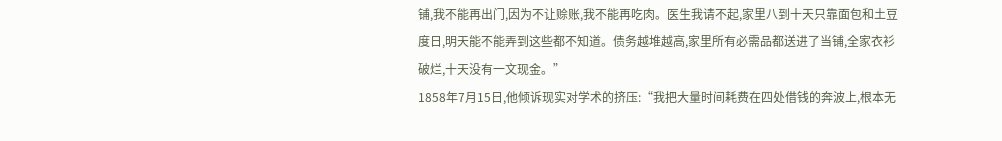铺,我不能再出门,因为不让赊账,我不能再吃肉。医生我请不起,家里八到十天只靠面包和土豆度日,明天能不能弄到这些都不知道。债务越堆越高,家里所有必需品都送进了当铺,全家衣衫破烂,十天没有一文现金。”
1858年7月15日,他倾诉现实对学术的挤压:“我把大量时间耗费在四处借钱的奔波上,根本无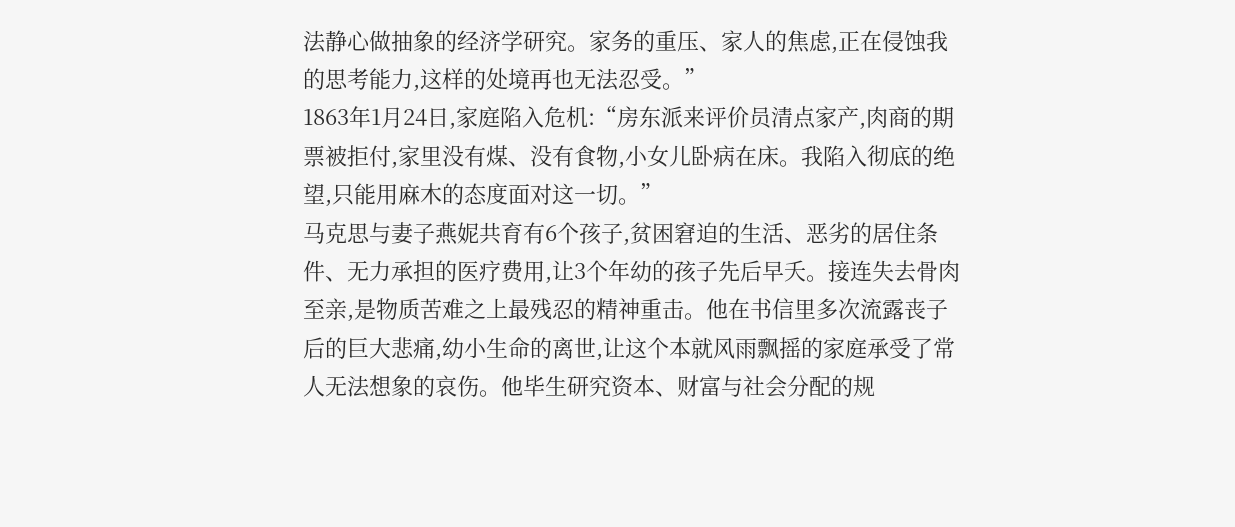法静心做抽象的经济学研究。家务的重压、家人的焦虑,正在侵蚀我的思考能力,这样的处境再也无法忍受。”
1863年1月24日,家庭陷入危机:“房东派来评价员清点家产,肉商的期票被拒付,家里没有煤、没有食物,小女儿卧病在床。我陷入彻底的绝望,只能用麻木的态度面对这一切。”
马克思与妻子燕妮共育有6个孩子,贫困窘迫的生活、恶劣的居住条件、无力承担的医疗费用,让3个年幼的孩子先后早夭。接连失去骨肉至亲,是物质苦难之上最残忍的精神重击。他在书信里多次流露丧子后的巨大悲痛,幼小生命的离世,让这个本就风雨飘摇的家庭承受了常人无法想象的哀伤。他毕生研究资本、财富与社会分配的规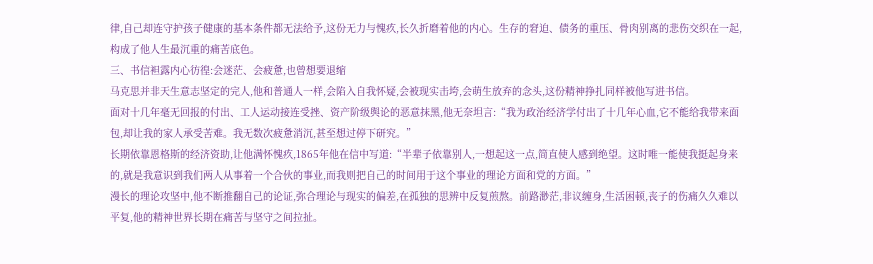律,自己却连守护孩子健康的基本条件都无法给予,这份无力与愧疚,长久折磨着他的内心。生存的窘迫、债务的重压、骨肉别离的悲伤交织在一起,构成了他人生最沉重的痛苦底色。
三、书信袒露内心彷徨:会迷茫、会疲惫,也曾想要退缩
马克思并非天生意志坚定的完人,他和普通人一样,会陷入自我怀疑,会被现实击垮,会萌生放弃的念头,这份精神挣扎同样被他写进书信。
面对十几年毫无回报的付出、工人运动接连受挫、资产阶级舆论的恶意抹黑,他无奈坦言:“我为政治经济学付出了十几年心血,它不能给我带来面包,却让我的家人承受苦难。我无数次疲惫消沉,甚至想过停下研究。”
长期依靠恩格斯的经济资助,让他满怀愧疚,1865年他在信中写道:“半辈子依靠别人,一想起这一点,简直使人感到绝望。这时唯一能使我挺起身来的,就是我意识到我们两人从事着一个合伙的事业,而我则把自己的时间用于这个事业的理论方面和党的方面。”
漫长的理论攻坚中,他不断推翻自己的论证,弥合理论与现实的偏差,在孤独的思辨中反复煎熬。前路渺茫,非议缠身,生活困顿,丧子的伤痛久久难以平复,他的精神世界长期在痛苦与坚守之间拉扯。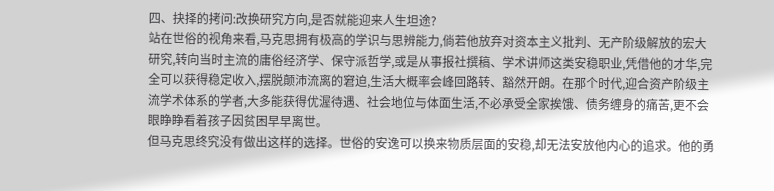四、抉择的拷问:改换研究方向,是否就能迎来人生坦途?
站在世俗的视角来看,马克思拥有极高的学识与思辨能力,倘若他放弃对资本主义批判、无产阶级解放的宏大研究,转向当时主流的庸俗经济学、保守派哲学,或是从事报社撰稿、学术讲师这类安稳职业,凭借他的才华,完全可以获得稳定收入,摆脱颠沛流离的窘迫,生活大概率会峰回路转、豁然开朗。在那个时代,迎合资产阶级主流学术体系的学者,大多能获得优渥待遇、社会地位与体面生活,不必承受全家挨饿、债务缠身的痛苦,更不会眼睁睁看着孩子因贫困早早离世。
但马克思终究没有做出这样的选择。世俗的安逸可以换来物质层面的安稳,却无法安放他内心的追求。他的勇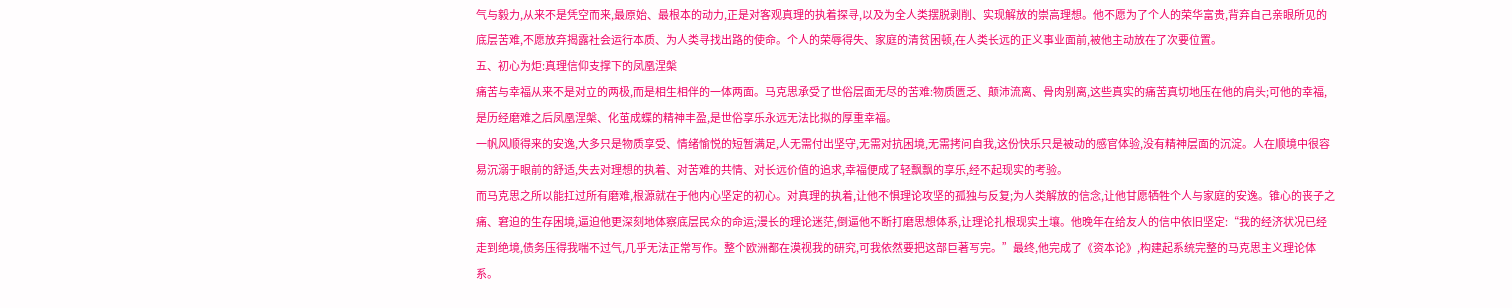气与毅力,从来不是凭空而来,最原始、最根本的动力,正是对客观真理的执着探寻,以及为全人类摆脱剥削、实现解放的崇高理想。他不愿为了个人的荣华富贵,背弃自己亲眼所见的底层苦难,不愿放弃揭露社会运行本质、为人类寻找出路的使命。个人的荣辱得失、家庭的清贫困顿,在人类长远的正义事业面前,被他主动放在了次要位置。
五、初心为炬:真理信仰支撑下的凤凰涅槃
痛苦与幸福从来不是对立的两极,而是相生相伴的一体两面。马克思承受了世俗层面无尽的苦难:物质匮乏、颠沛流离、骨肉别离,这些真实的痛苦真切地压在他的肩头;可他的幸福,是历经磨难之后凤凰涅槃、化茧成蝶的精神丰盈,是世俗享乐永远无法比拟的厚重幸福。
一帆风顺得来的安逸,大多只是物质享受、情绪愉悦的短暂满足,人无需付出坚守,无需对抗困境,无需拷问自我,这份快乐只是被动的感官体验,没有精神层面的沉淀。人在顺境中很容易沉溺于眼前的舒适,失去对理想的执着、对苦难的共情、对长远价值的追求,幸福便成了轻飘飘的享乐,经不起现实的考验。
而马克思之所以能扛过所有磨难,根源就在于他内心坚定的初心。对真理的执着,让他不惧理论攻坚的孤独与反复;为人类解放的信念,让他甘愿牺牲个人与家庭的安逸。锥心的丧子之痛、窘迫的生存困境,逼迫他更深刻地体察底层民众的命运;漫长的理论迷茫,倒逼他不断打磨思想体系,让理论扎根现实土壤。他晚年在给友人的信中依旧坚定:“我的经济状况已经走到绝境,债务压得我喘不过气,几乎无法正常写作。整个欧洲都在漠视我的研究,可我依然要把这部巨著写完。”最终,他完成了《资本论》,构建起系统完整的马克思主义理论体系。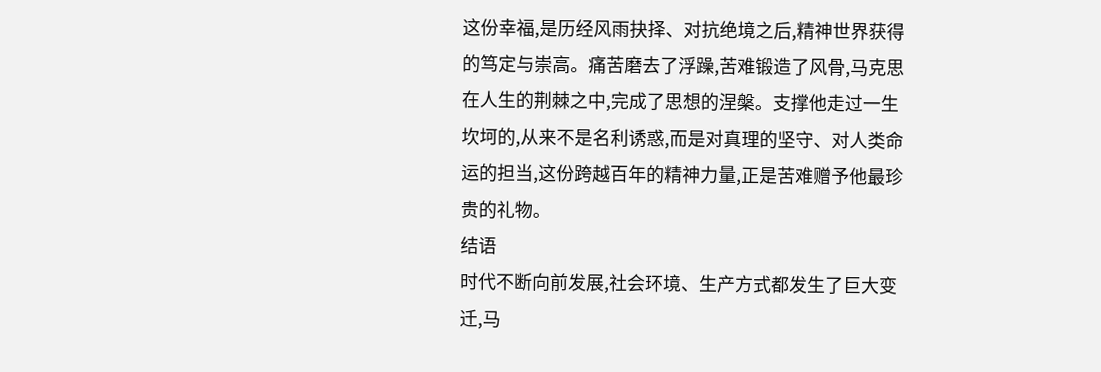这份幸福,是历经风雨抉择、对抗绝境之后,精神世界获得的笃定与崇高。痛苦磨去了浮躁,苦难锻造了风骨,马克思在人生的荆棘之中,完成了思想的涅槃。支撑他走过一生坎坷的,从来不是名利诱惑,而是对真理的坚守、对人类命运的担当,这份跨越百年的精神力量,正是苦难赠予他最珍贵的礼物。
结语
时代不断向前发展,社会环境、生产方式都发生了巨大变迁,马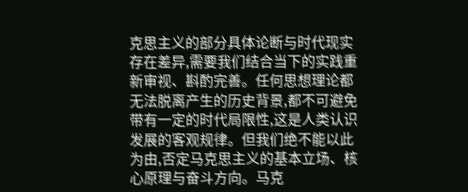克思主义的部分具体论断与时代现实存在差异,需要我们结合当下的实践重新审视、斟酌完善。任何思想理论都无法脱离产生的历史背景,都不可避免带有一定的时代局限性,这是人类认识发展的客观规律。但我们绝不能以此为由,否定马克思主义的基本立场、核心原理与奋斗方向。马克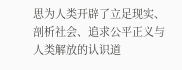思为人类开辟了立足现实、剖析社会、追求公平正义与人类解放的认识道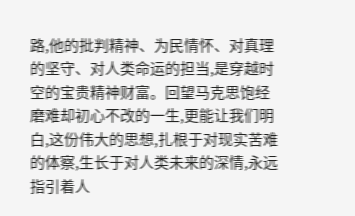路,他的批判精神、为民情怀、对真理的坚守、对人类命运的担当,是穿越时空的宝贵精神财富。回望马克思饱经磨难却初心不改的一生,更能让我们明白,这份伟大的思想,扎根于对现实苦难的体察,生长于对人类未来的深情,永远指引着人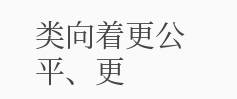类向着更公平、更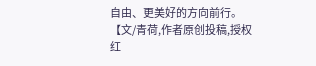自由、更美好的方向前行。
【文/青荷,作者原创投稿,授权红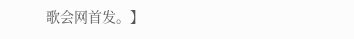歌会网首发。】